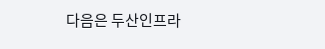다음은 두산인프라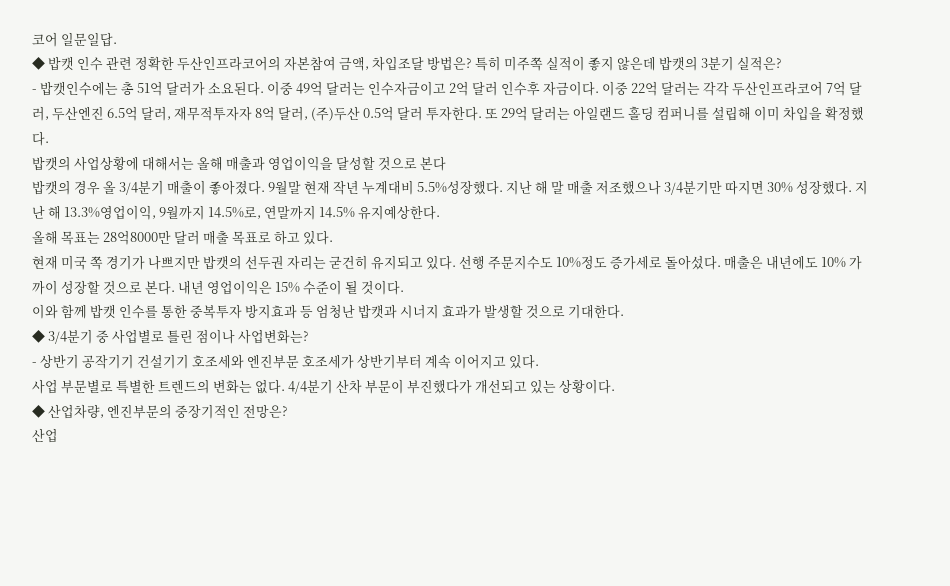코어 일문일답.
◆ 밥캣 인수 관련 정확한 두산인프라코어의 자본참여 금액, 차입조달 방법은? 특히 미주쪽 실적이 좋지 않은데 밥캣의 3분기 실적은?
- 밥캣인수에는 총 51억 달러가 소요된다. 이중 49억 달러는 인수자금이고 2억 달러 인수후 자금이다. 이중 22억 달러는 각각 두산인프라코어 7억 달러, 두산엔진 6.5억 달러, 재무적투자자 8억 달러, (주)두산 0.5억 달러 투자한다. 또 29억 달러는 아일랜드 홀딩 컴퍼니를 설립해 이미 차입을 확정했다.
밥캣의 사업상황에 대해서는 올해 매출과 영업이익을 달성할 것으로 본다
밥캣의 경우 올 3/4분기 매출이 좋아졌다. 9월말 현재 작년 누계대비 5.5%성장했다. 지난 해 말 매출 저조했으나 3/4분기만 따지면 30% 성장했다. 지난 해 13.3%영업이익, 9월까지 14.5%로, 연말까지 14.5% 유지예상한다.
올해 목표는 28억8000만 달러 매출 목표로 하고 있다.
현재 미국 쪽 경기가 나쁘지만 밥캣의 선두권 자리는 굳건히 유지되고 있다. 선행 주문지수도 10%정도 증가세로 돌아섰다. 매출은 내년에도 10% 가까이 성장할 것으로 본다. 내년 영업이익은 15% 수준이 될 것이다.
이와 함께 밥캣 인수를 통한 중복투자 방지효과 등 엄청난 밥캣과 시너지 효과가 발생할 것으로 기대한다.
◆ 3/4분기 중 사업별로 틀린 점이나 사업변화는?
- 상반기 공작기기 건설기기 호조세와 엔진부문 호조세가 상반기부터 계속 이어지고 있다.
사업 부문별로 특별한 트렌드의 변화는 없다. 4/4분기 산차 부문이 부진했다가 개선되고 있는 상황이다.
◆ 산업차량, 엔진부문의 중장기적인 전망은?
산업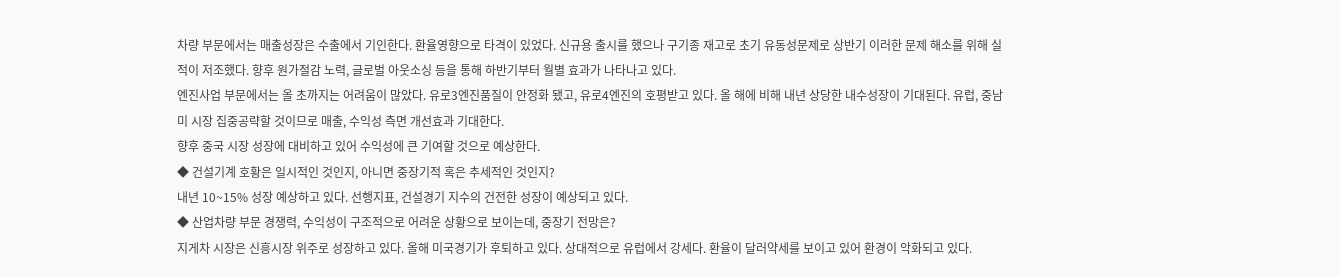차량 부문에서는 매출성장은 수출에서 기인한다. 환율영향으로 타격이 있었다. 신규용 출시를 했으나 구기종 재고로 초기 유동성문제로 상반기 이러한 문제 해소를 위해 실적이 저조했다. 향후 원가절감 노력, 글로벌 아웃소싱 등을 통해 하반기부터 월별 효과가 나타나고 있다.
엔진사업 부문에서는 올 초까지는 어려움이 많았다. 유로3엔진품질이 안정화 됐고, 유로4엔진의 호평받고 있다. 올 해에 비해 내년 상당한 내수성장이 기대된다. 유럽, 중남미 시장 집중공략할 것이므로 매출, 수익성 측면 개선효과 기대한다.
향후 중국 시장 성장에 대비하고 있어 수익성에 큰 기여할 것으로 예상한다.
◆ 건설기계 호황은 일시적인 것인지, 아니면 중장기적 혹은 추세적인 것인지?
내년 10~15% 성장 예상하고 있다. 선행지표, 건설경기 지수의 건전한 성장이 예상되고 있다.
◆ 산업차량 부문 경쟁력, 수익성이 구조적으로 어려운 상황으로 보이는데, 중장기 전망은?
지게차 시장은 신흥시장 위주로 성장하고 있다. 올해 미국경기가 후퇴하고 있다. 상대적으로 유럽에서 강세다. 환율이 달러약세를 보이고 있어 환경이 악화되고 있다.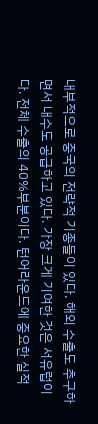내부적으로 중국의 전략적 기종들이 있다. 해외 수출도 추구하면서 내수도 공급하고 있다. 가장 크게 기여한 것은 서유럽이다. 전체 수출의 40%부분이다. 턴어라운드에 중요한 실적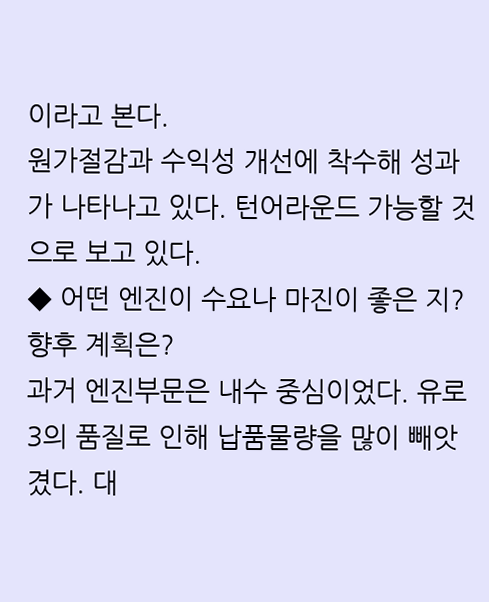이라고 본다.
원가절감과 수익성 개선에 착수해 성과가 나타나고 있다. 턴어라운드 가능할 것으로 보고 있다.
◆ 어떤 엔진이 수요나 마진이 좋은 지? 향후 계획은?
과거 엔진부문은 내수 중심이었다. 유로3의 품질로 인해 납품물량을 많이 빼앗겼다. 대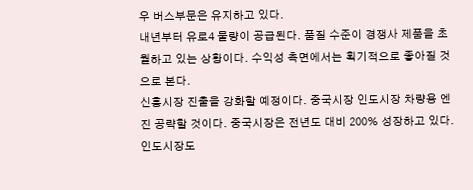우 버스부문은 유지하고 있다.
내년부터 유로4 물량이 공급된다. 품질 수준이 경쟁사 제품을 초월하고 있는 상황이다. 수익성 측면에서는 획기적으로 좋아질 것으로 본다.
신흥시장 진출을 강화할 예정이다. 중국시장 인도시장 차량용 엔진 공략할 것이다. 중국시장은 전년도 대비 200% 성장하고 있다. 인도시장도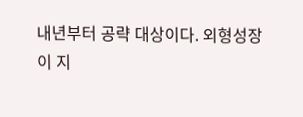내년부터 공략 대상이다. 외형성장이 지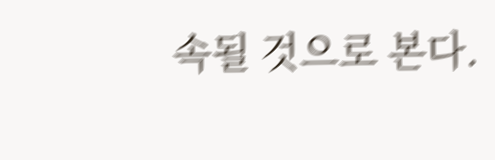속될 것으로 본다.